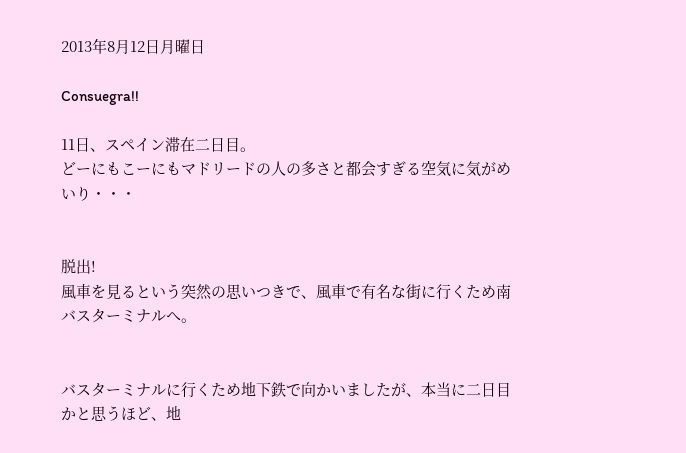2013年8月12日月曜日

Consuegra!!

11日、スペイン滞在二日目。
どーにもこーにもマドリードの人の多さと都会すぎる空気に気がめいり・・・


脱出!
風車を見るという突然の思いつきで、風車で有名な街に行くため南バスターミナルへ。


バスターミナルに行くため地下鉄で向かいましたが、本当に二日目かと思うほど、地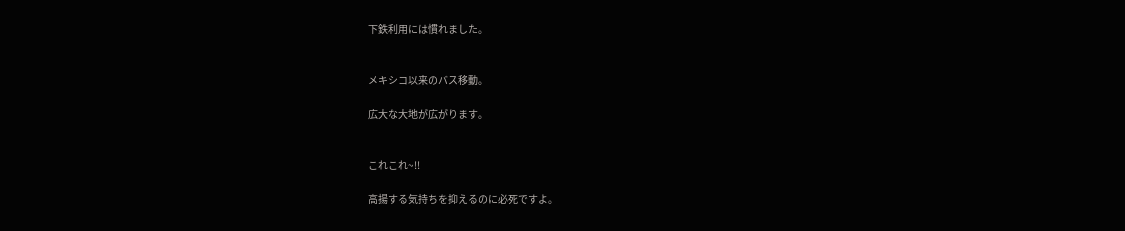下鉄利用には慣れました。


メキシコ以来のバス移動。

広大な大地が広がります。


これこれ~!!

高揚する気持ちを抑えるのに必死ですよ。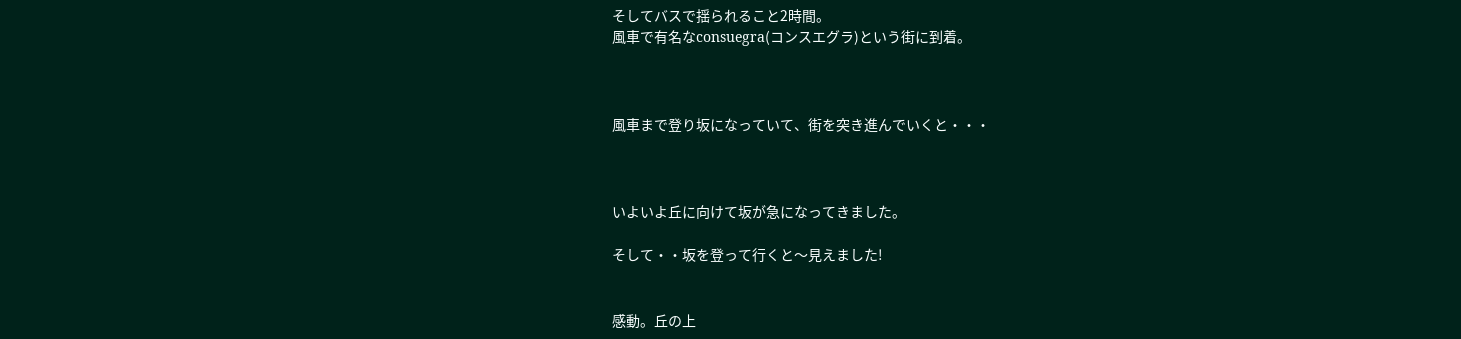そしてバスで揺られること2時間。
風車で有名なconsuegra(コンスエグラ)という街に到着。



風車まで登り坂になっていて、街を突き進んでいくと・・・



いよいよ丘に向けて坂が急になってきました。

そして・・坂を登って行くと〜見えました!


感動。丘の上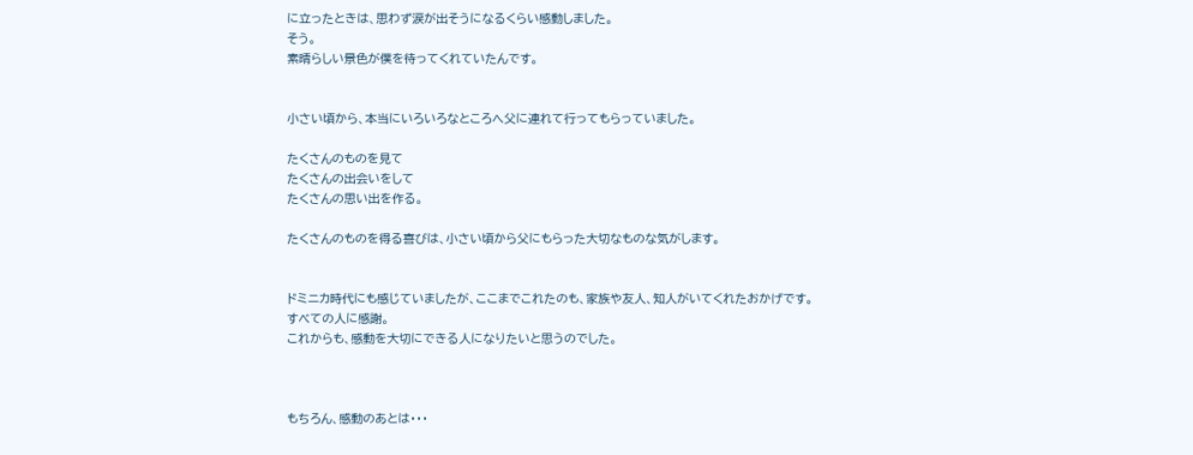に立ったときは、思わず涙が出そうになるくらい感動しました。
そう。
素晴らしい景色が僕を待ってくれていたんです。


小さい頃から、本当にいろいろなところへ父に連れて行ってもらっていました。

たくさんのものを見て
たくさんの出会いをして
たくさんの思い出を作る。

たくさんのものを得る喜びは、小さい頃から父にもらった大切なものな気がします。


ドミニカ時代にも感じていましたが、ここまでこれたのも、家族や友人、知人がいてくれたおかげです。
すべての人に感謝。
これからも、感動を大切にできる人になりたいと思うのでした。



もちろん、感動のあとは・・・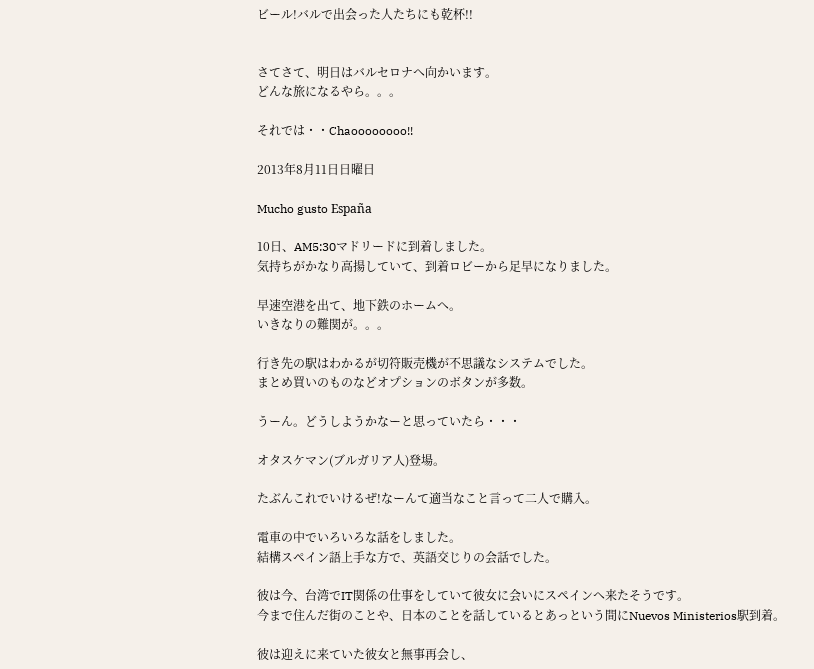ビール!バルで出会った人たちにも乾杯!!


さてさて、明日はバルセロナへ向かいます。
どんな旅になるやら。。。

それでは・・Chaoooooooo!!

2013年8月11日日曜日

Mucho gusto España

10日、AM5:30マドリードに到着しました。
気持ちがかなり高揚していて、到着ロビーから足早になりました。

早速空港を出て、地下鉄のホームへ。
いきなりの難関が。。。

行き先の駅はわかるが切符販売機が不思議なシステムでした。
まとめ買いのものなどオプションのボタンが多数。

うーん。どうしようかなーと思っていたら・・・

オタスケマン(ブルガリア人)登場。

たぶんこれでいけるぜ!なーんて適当なこと言って二人で購入。

電車の中でいろいろな話をしました。
結構スペイン語上手な方で、英語交じりの会話でした。

彼は今、台湾でIT関係の仕事をしていて彼女に会いにスペインへ来たそうです。
今まで住んだ街のことや、日本のことを話しているとあっという間にNuevos Ministerios駅到着。

彼は迎えに来ていた彼女と無事再会し、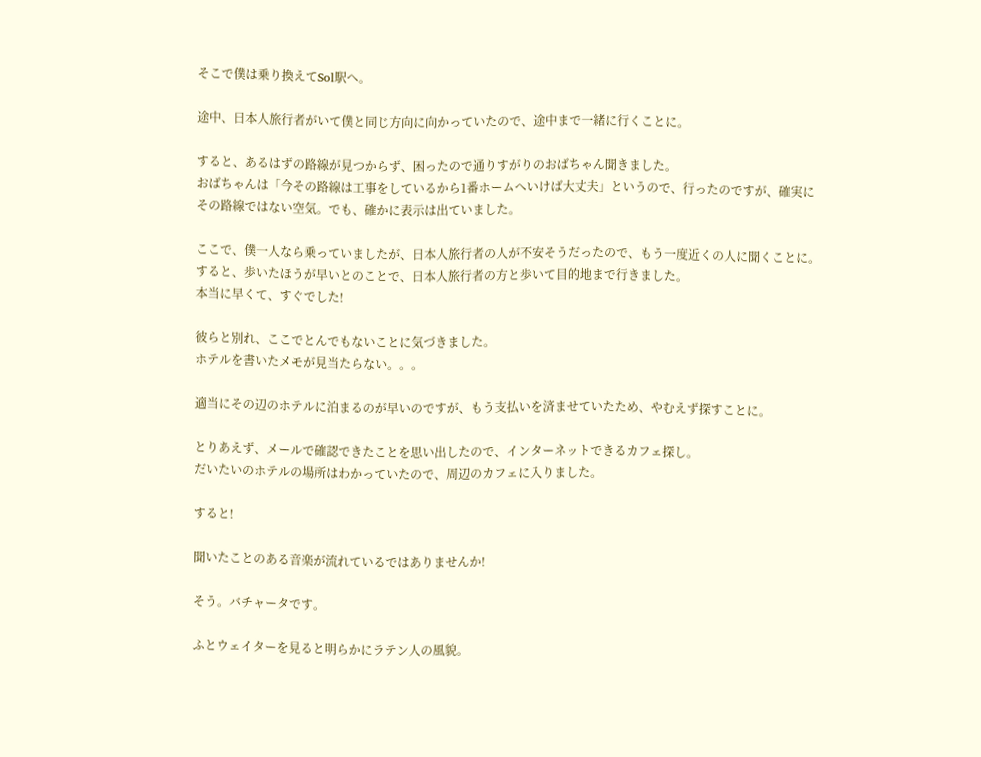そこで僕は乗り換えてSol駅へ。

途中、日本人旅行者がいて僕と同じ方向に向かっていたので、途中まで一緒に行くことに。

すると、あるはずの路線が見つからず、困ったので通りすがりのおばちゃん聞きました。
おばちゃんは「今その路線は工事をしているから1番ホームへいけば大丈夫」というので、行ったのですが、確実にその路線ではない空気。でも、確かに表示は出ていました。

ここで、僕一人なら乗っていましたが、日本人旅行者の人が不安そうだったので、もう一度近くの人に聞くことに。
すると、歩いたほうが早いとのことで、日本人旅行者の方と歩いて目的地まで行きました。
本当に早くて、すぐでした!

彼らと別れ、ここでとんでもないことに気づきました。
ホテルを書いたメモが見当たらない。。。

適当にその辺のホテルに泊まるのが早いのですが、もう支払いを済ませていたため、やむえず探すことに。

とりあえず、メールで確認できたことを思い出したので、インターネットできるカフェ探し。
だいたいのホテルの場所はわかっていたので、周辺のカフェに入りました。

すると!

聞いたことのある音楽が流れているではありませんか!

そう。バチャータです。

ふとウェイターを見ると明らかにラテン人の風貌。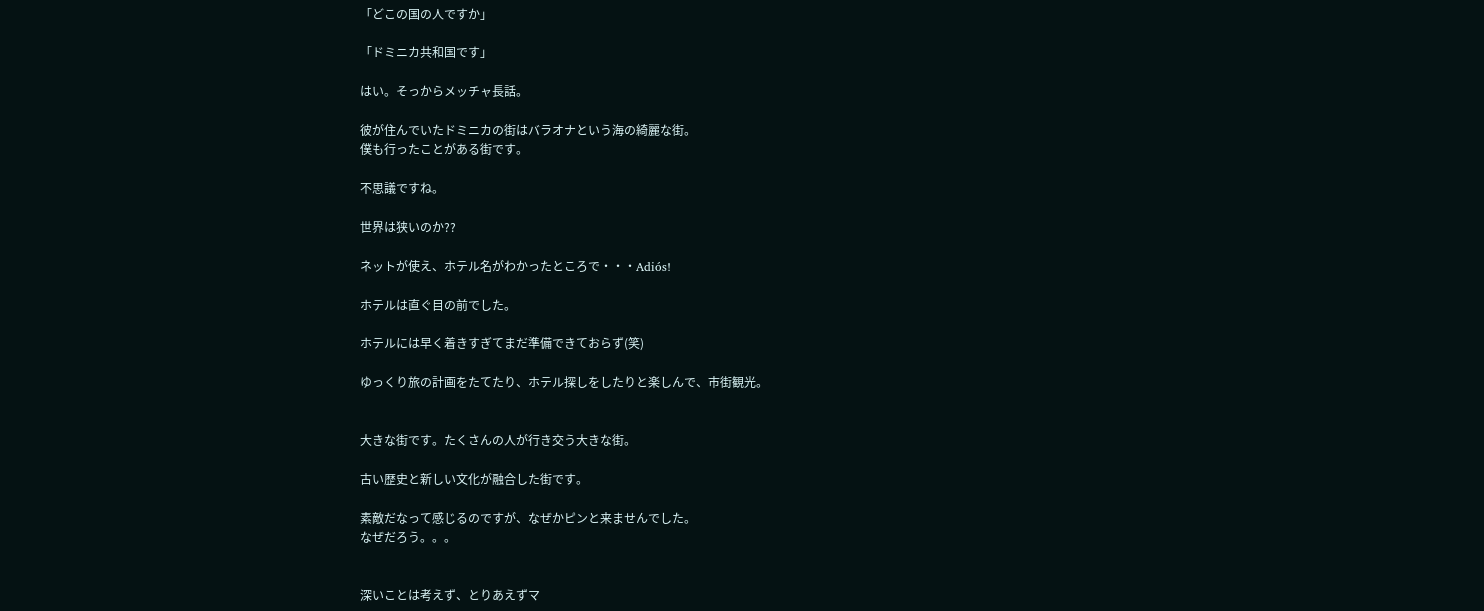「どこの国の人ですか」

「ドミニカ共和国です」

はい。そっからメッチャ長話。

彼が住んでいたドミニカの街はバラオナという海の綺麗な街。
僕も行ったことがある街です。

不思議ですね。

世界は狭いのか??

ネットが使え、ホテル名がわかったところで・・・Adiós!

ホテルは直ぐ目の前でした。

ホテルには早く着きすぎてまだ準備できておらず(笑)

ゆっくり旅の計画をたてたり、ホテル探しをしたりと楽しんで、市街観光。


大きな街です。たくさんの人が行き交う大きな街。

古い歴史と新しい文化が融合した街です。

素敵だなって感じるのですが、なぜかピンと来ませんでした。
なぜだろう。。。


深いことは考えず、とりあえずマ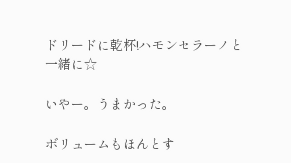ドリードに乾杯!ハモンセラーノと一緒に☆

いやー。うまかった。

ボリュームもほんとす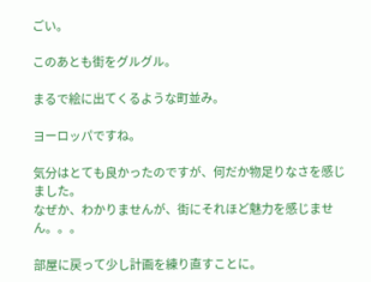ごい。

このあとも街をグルグル。

まるで絵に出てくるような町並み。

ヨーロッパですね。

気分はとても良かったのですが、何だか物足りなさを感じました。
なぜか、わかりませんが、街にそれほど魅力を感じません。。。

部屋に戻って少し計画を練り直すことに。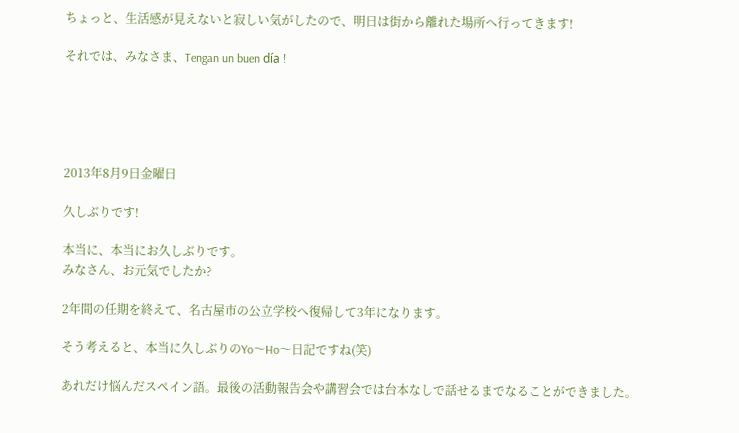ちょっと、生活感が見えないと寂しい気がしたので、明日は街から離れた場所へ行ってきます!

それでは、みなさま、Tengan un buen día !





2013年8月9日金曜日

久しぶりです!

本当に、本当にお久しぶりです。
みなさん、お元気でしたか?

2年間の任期を終えて、名古屋市の公立学校へ復帰して3年になります。

そう考えると、本当に久しぶりのYo〜Ho〜日記ですね(笑)

あれだけ悩んだスペイン語。最後の活動報告会や講習会では台本なしで話せるまでなることができました。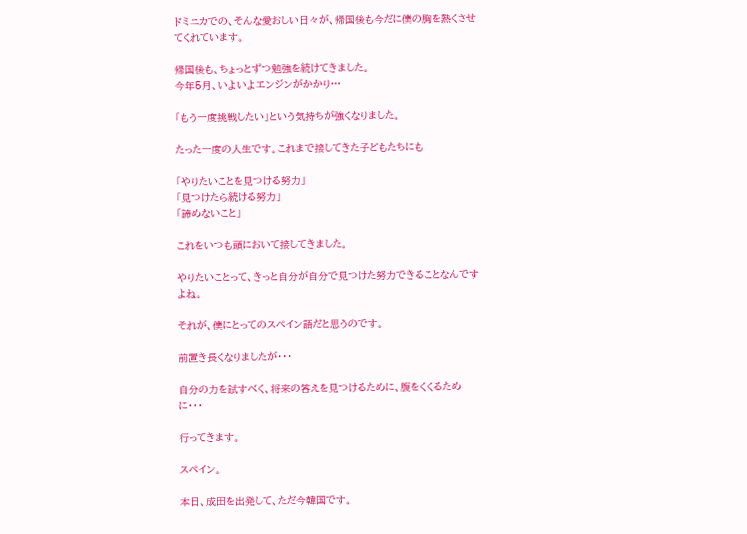ドミニカでの、そんな愛おしい日々が、帰国後も今だに僕の胸を熱くさせてくれています。

帰国後も、ちょっとずつ勉強を続けてきました。
今年5月、いよいよエンジンがかかり…

「もう一度挑戦したい」という気持ちが強くなりました。

たった一度の人生です。これまで接してきた子どもたちにも

「やりたいことを見つける努力」
「見つけたら続ける努力」
「諦めないこと」

これをいつも頭において接してきました。

やりたいことって、きっと自分が自分で見つけた努力できることなんですよね。

それが、僕にとってのスペイン語だと思うのです。

前置き長くなりましたが・・・

自分の力を試すべく、将来の答えを見つけるために、腹をくくるために・・・

行ってきます。

スペイン。

本日、成田を出発して、ただ今韓国です。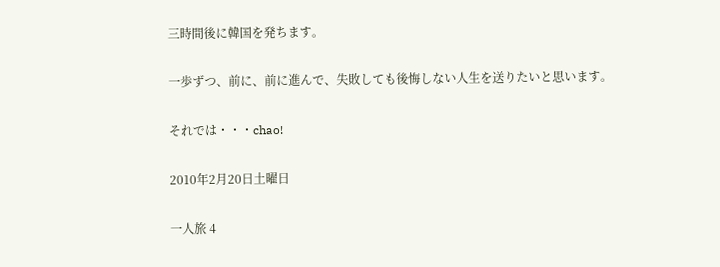三時間後に韓国を発ちます。

一歩ずつ、前に、前に進んで、失敗しても後悔しない人生を送りたいと思います。

それでは・・・chao!

2010年2月20日土曜日

一人旅 4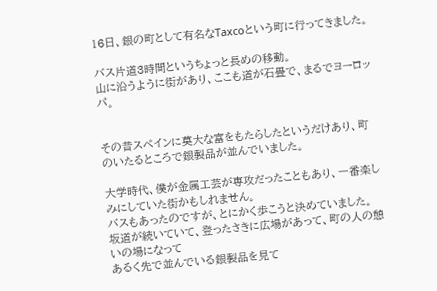16日、銀の町として有名なTaxcoという町に行ってきました。

バス片道3時間というちょっと長めの移動。
山に沿うように街があり、ここも道が石畳で、まるでヨーロッパ。


その昔スペインに莫大な富をもたらしたというだけあり、町のいたるところで銀製品が並んでいました。

大学時代、僕が金属工芸が専攻だったこともあり、一番楽しみにしていた街かもしれません。
バスもあったのですが、とにかく歩こうと決めていました。
坂道が続いていて、登ったさきに広場があって、町の人の憩いの場になって
あるく先で並んでいる銀製品を見て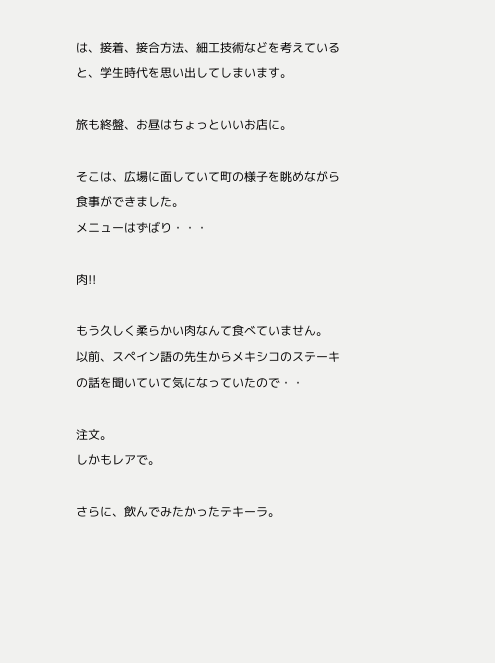は、接着、接合方法、細工技術などを考えていると、学生時代を思い出してしまいます。

旅も終盤、お昼はちょっといいお店に。

そこは、広場に面していて町の様子を眺めながら食事ができました。
メニューはずばり・・・

肉!!

もう久しく柔らかい肉なんて食べていません。
以前、スペイン語の先生からメキシコのステーキの話を聞いていて気になっていたので・・

注文。
しかもレアで。

さらに、飲んでみたかったテキーラ。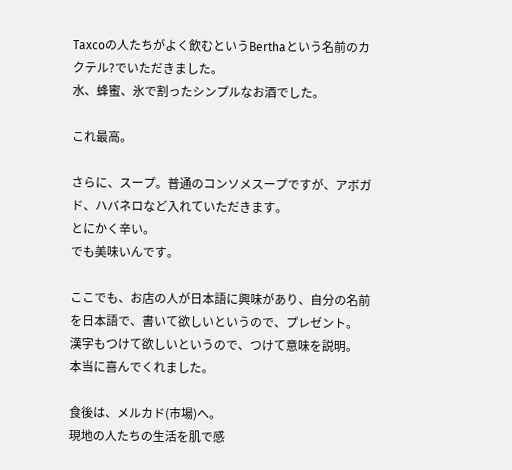Taxcoの人たちがよく飲むというBerthaという名前のカクテル?でいただきました。
水、蜂蜜、氷で割ったシンプルなお酒でした。

これ最高。

さらに、スープ。普通のコンソメスープですが、アボガド、ハバネロなど入れていただきます。
とにかく辛い。
でも美味いんです。

ここでも、お店の人が日本語に興味があり、自分の名前を日本語で、書いて欲しいというので、プレゼント。
漢字もつけて欲しいというので、つけて意味を説明。
本当に喜んでくれました。

食後は、メルカド(市場)へ。
現地の人たちの生活を肌で感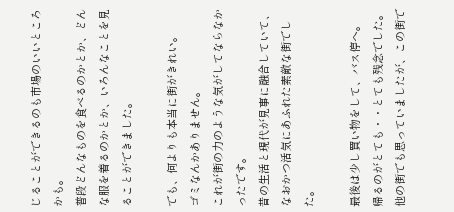じることができるのも市場のいいところかも。
普段どんなものを食べるのかとか、どんな服を着るのかとか、いろんなことを見ることができました。

でも、何よりも本当に街がきれい。
ゴミなんかありません。
これが街の力のような気がしてならなかったです。
昔の生活と現代が見事に融合していて、なおかつ活気にあふれた素敵な街でした。

最後は少し買い物をして、バス停へ。
帰るのがとても・・とても残念でした。
他の街でも思っていましたが、この街で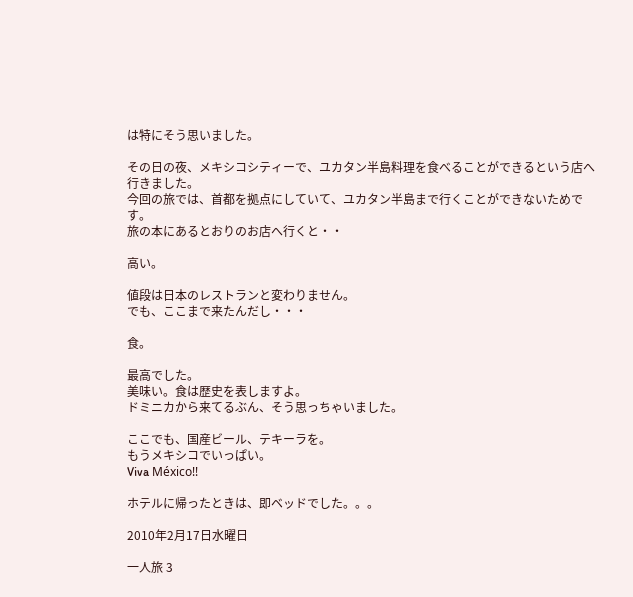は特にそう思いました。

その日の夜、メキシコシティーで、ユカタン半島料理を食べることができるという店へ行きました。
今回の旅では、首都を拠点にしていて、ユカタン半島まで行くことができないためです。
旅の本にあるとおりのお店へ行くと・・

高い。

値段は日本のレストランと変わりません。
でも、ここまで来たんだし・・・

食。

最高でした。
美味い。食は歴史を表しますよ。
ドミニカから来てるぶん、そう思っちゃいました。

ここでも、国産ビール、テキーラを。
もうメキシコでいっぱい。
Viva México!!

ホテルに帰ったときは、即ベッドでした。。。

2010年2月17日水曜日

一人旅 3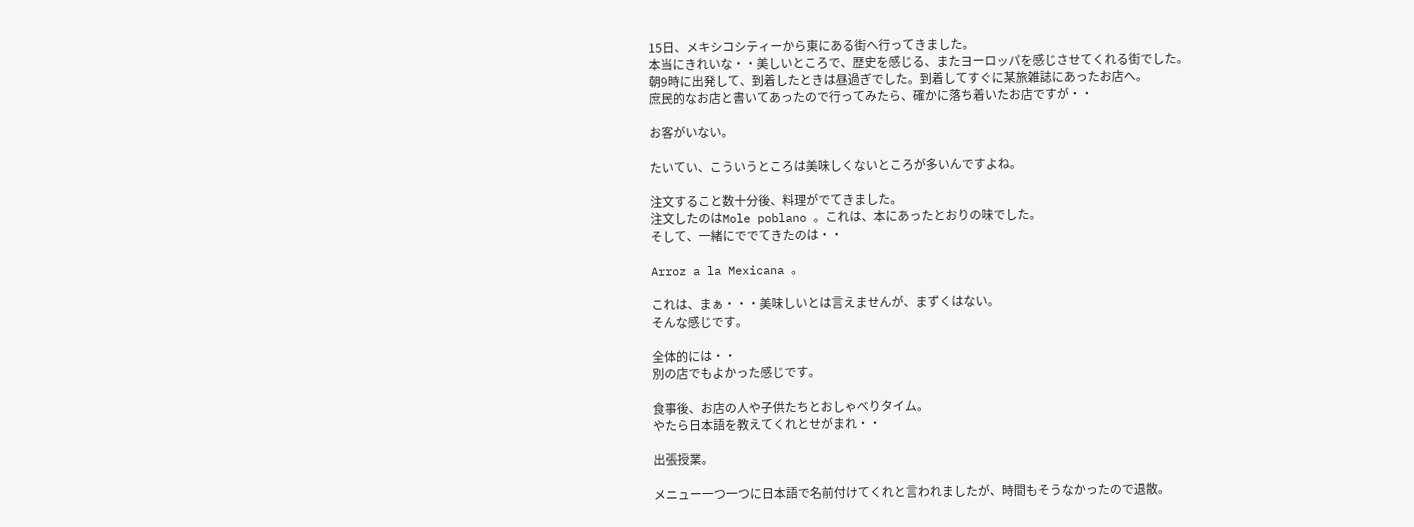15日、メキシコシティーから東にある街へ行ってきました。
本当にきれいな・・美しいところで、歴史を感じる、またヨーロッパを感じさせてくれる街でした。
朝9時に出発して、到着したときは昼過ぎでした。到着してすぐに某旅雑誌にあったお店へ。
庶民的なお店と書いてあったので行ってみたら、確かに落ち着いたお店ですが・・

お客がいない。

たいてい、こういうところは美味しくないところが多いんですよね。

注文すること数十分後、料理がでてきました。
注文したのはMole poblano 。これは、本にあったとおりの味でした。
そして、一緒にででてきたのは・・

Arroz a la Mexicana 。

これは、まぁ・・・美味しいとは言えませんが、まずくはない。
そんな感じです。

全体的には・・
別の店でもよかった感じです。

食事後、お店の人や子供たちとおしゃべりタイム。
やたら日本語を教えてくれとせがまれ・・

出張授業。

メニュー一つ一つに日本語で名前付けてくれと言われましたが、時間もそうなかったので退散。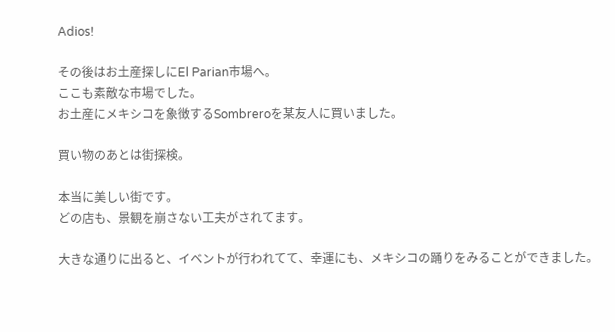Adios!

その後はお土産探しにEl Parian市場へ。
ここも素敵な市場でした。
お土産にメキシコを象徴するSombreroを某友人に買いました。

買い物のあとは街探検。

本当に美しい街です。
どの店も、景観を崩さない工夫がされてます。

大きな通りに出ると、イベントが行われてて、幸運にも、メキシコの踊りをみることができました。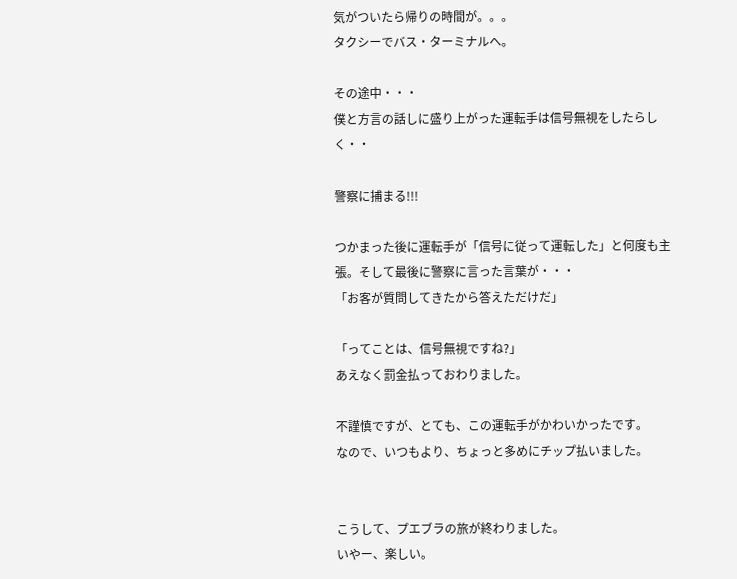気がついたら帰りの時間が。。。
タクシーでバス・ターミナルへ。

その途中・・・
僕と方言の話しに盛り上がった運転手は信号無視をしたらしく・・

警察に捕まる!!!

つかまった後に運転手が「信号に従って運転した」と何度も主張。そして最後に警察に言った言葉が・・・
「お客が質問してきたから答えただけだ」

「ってことは、信号無視ですね?」
あえなく罰金払っておわりました。

不謹慎ですが、とても、この運転手がかわいかったです。
なので、いつもより、ちょっと多めにチップ払いました。


こうして、プエブラの旅が終わりました。
いやー、楽しい。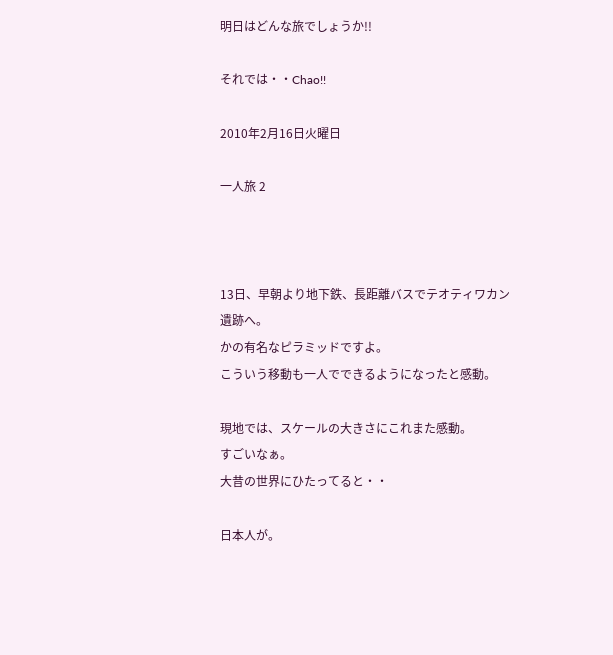明日はどんな旅でしょうか!!

それでは・・Chao!!

2010年2月16日火曜日

一人旅 2



13日、早朝より地下鉄、長距離バスでテオティワカン遺跡へ。
かの有名なピラミッドですよ。
こういう移動も一人でできるようになったと感動。

現地では、スケールの大きさにこれまた感動。
すごいなぁ。
大昔の世界にひたってると・・

日本人が。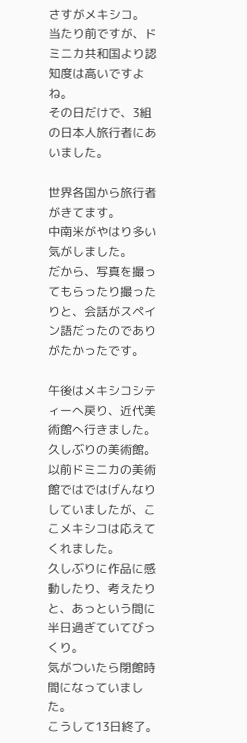さすがメキシコ。
当たり前ですが、ドミニカ共和国より認知度は高いですよね。
その日だけで、3組の日本人旅行者にあいました。

世界各国から旅行者がきてます。
中南米がやはり多い気がしました。
だから、写真を撮ってもらったり撮ったりと、会話がスペイン語だったのでありがたかったです。

午後はメキシコシティーへ戻り、近代美術館へ行きました。
久しぶりの美術館。
以前ドミニカの美術館ではではげんなりしていましたが、ここメキシコは応えてくれました。
久しぶりに作品に感動したり、考えたりと、あっという間に半日過ぎていてびっくり。
気がついたら閉館時間になっていました。
こうして13日終了。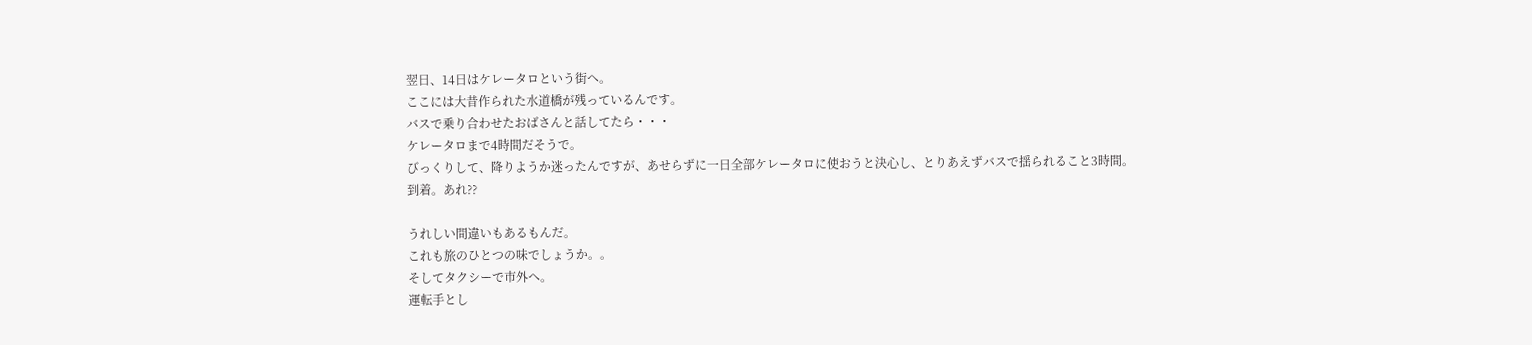翌日、14日はケレータロという街へ。
ここには大昔作られた水道橋が残っているんです。
バスで乗り合わせたおばさんと話してたら・・・
ケレータロまで4時間だそうで。
びっくりして、降りようか迷ったんですが、あせらずに一日全部ケレータロに使おうと決心し、とりあえずバスで揺られること3時間。
到着。あれ??

うれしい間違いもあるもんだ。
これも旅のひとつの味でしょうか。。
そしてタクシーで市外へ。
運転手とし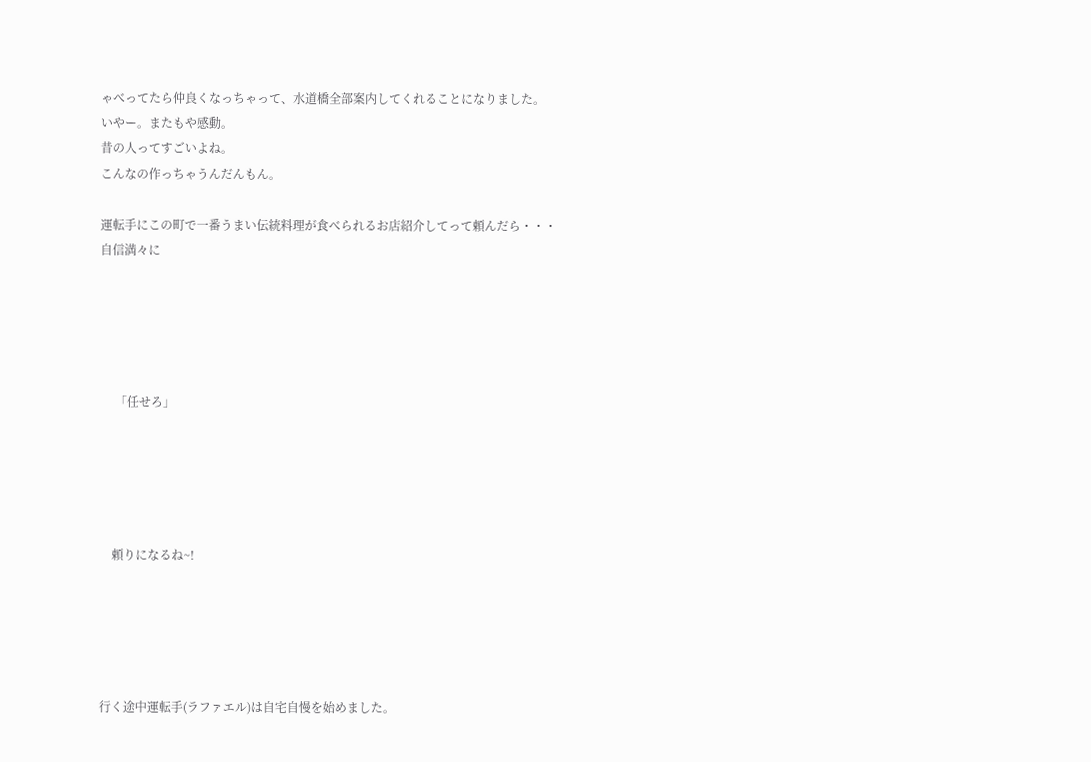ゃべってたら仲良くなっちゃって、水道橋全部案内してくれることになりました。
いやー。またもや感動。
昔の人ってすごいよね。
こんなの作っちゃうんだんもん。

運転手にこの町で一番うまい伝統料理が食べられるお店紹介してって頼んだら・・・
自信満々に





     「任せろ」





    頼りになるね~!





行く途中運転手(ラファエル)は自宅自慢を始めました。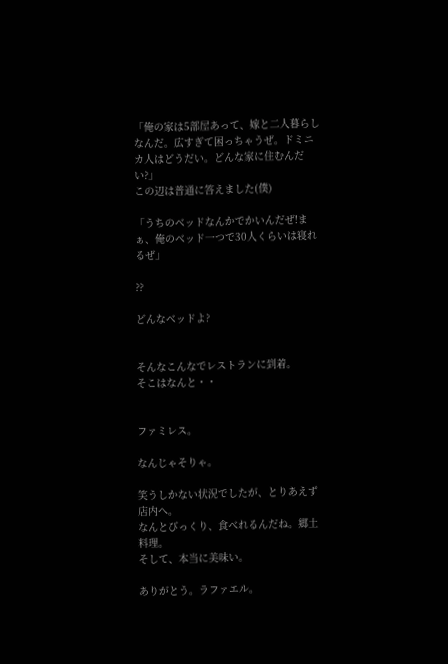「俺の家は5部屋あって、嫁と二人暮らしなんだ。広すぎて困っちゃうぜ。ドミニカ人はどうだい。どんな家に住むんだい?」
この辺は普通に答えました(僕)

「うちのベッドなんかでかいんだぜ!まぁ、俺のベッド一つで30人くらいは寝れるぜ」

??

どんなベッドよ?


そんなこんなでレストランに到着。
そこはなんと・・


ファミレス。

なんじゃそりゃ。

笑うしかない状況でしたが、とりあえず店内へ。
なんとびっくり、食べれるんだね。郷土料理。
そして、本当に美味い。

ありがとう。ラファエル。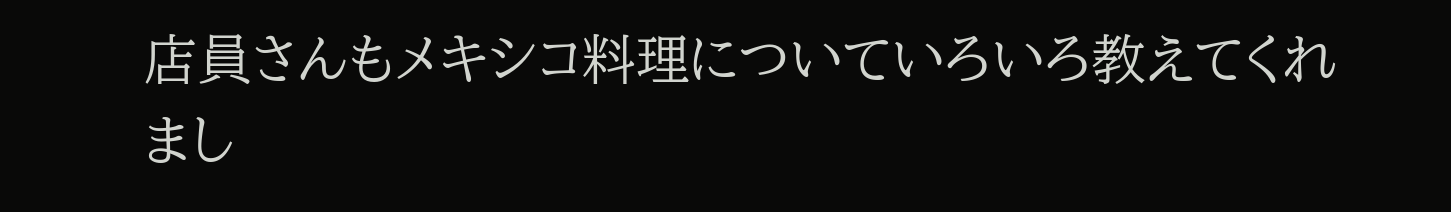店員さんもメキシコ料理についていろいろ教えてくれまし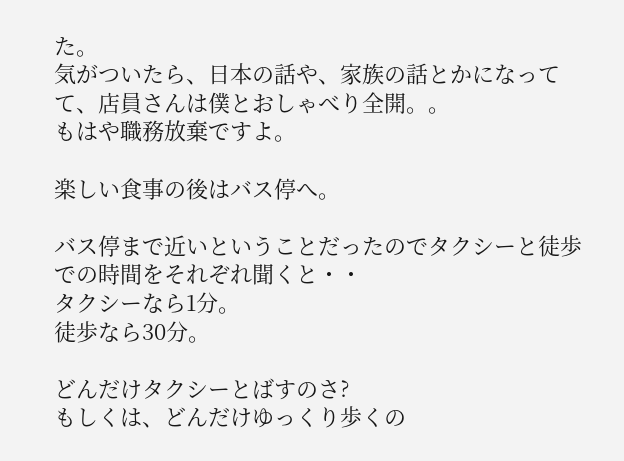た。
気がついたら、日本の話や、家族の話とかになってて、店員さんは僕とおしゃべり全開。。
もはや職務放棄ですよ。

楽しい食事の後はバス停へ。

バス停まで近いということだったのでタクシーと徒歩での時間をそれぞれ聞くと・・
タクシーなら1分。
徒歩なら30分。

どんだけタクシーとばすのさ?
もしくは、どんだけゆっくり歩くの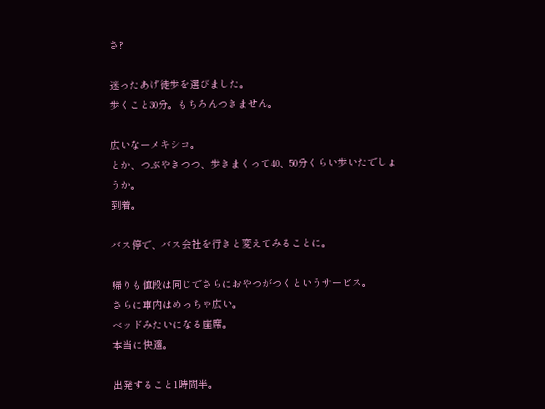さ?

迷ったあげ徒歩を選びました。
歩くこと30分。もちろんつきません。

広いなーメキシコ。
とか、つぶやきつつ、歩きまくって40、50分くらい歩いたでしょうか。
到着。

バス停で、バス会社を行きと変えてみることに。

帰りも値段は同じでさらにおやつがつくというサービス。
さらに車内はめっちゃ広い。
ベッドみたいになる座席。
本当に快適。

出発すること1時間半。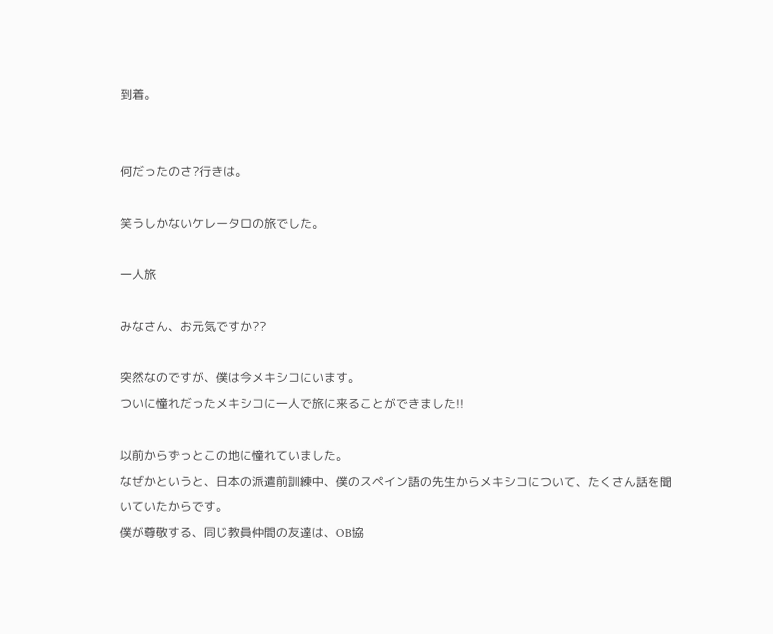到着。


何だったのさ?行きは。

笑うしかないケレータロの旅でした。

一人旅

みなさん、お元気ですか??

突然なのですが、僕は今メキシコにいます。
ついに憧れだったメキシコに一人で旅に来ることができました!!

以前からずっとこの地に憧れていました。
なぜかというと、日本の派遣前訓練中、僕のスペイン語の先生からメキシコについて、たくさん話を聞いていたからです。
僕が尊敬する、同じ教員仲間の友達は、OB協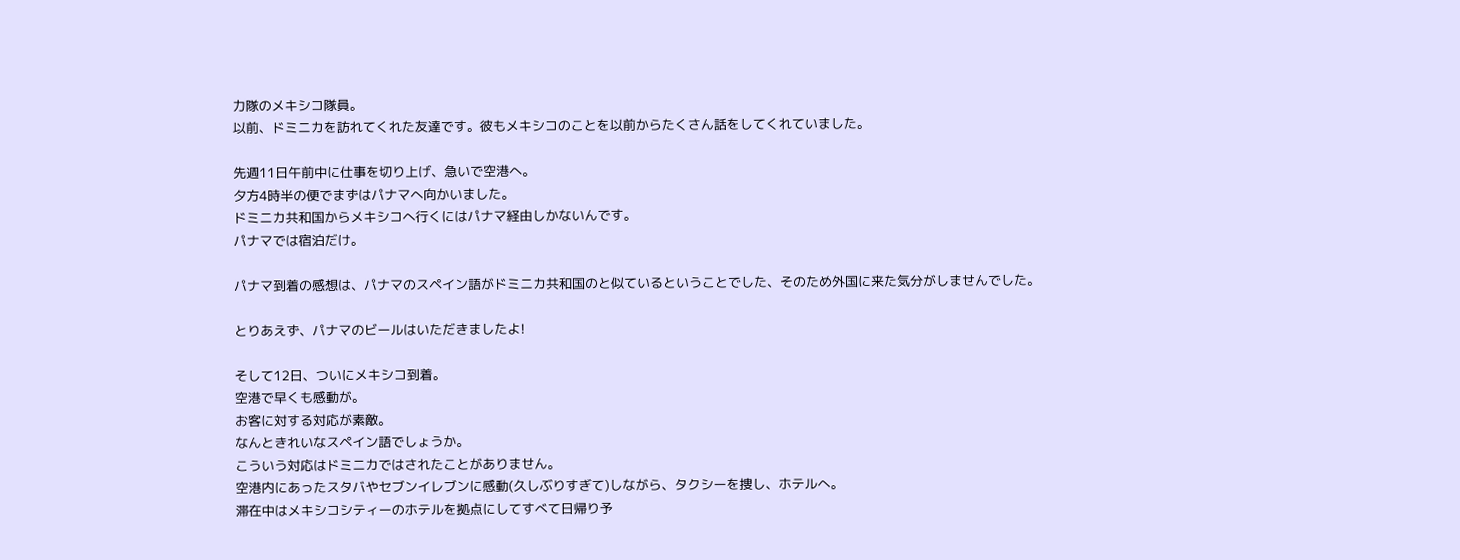力隊のメキシコ隊員。
以前、ドミニカを訪れてくれた友達です。彼もメキシコのことを以前からたくさん話をしてくれていました。

先週11日午前中に仕事を切り上げ、急いで空港へ。
夕方4時半の便でまずはパナマへ向かいました。
ドミニカ共和国からメキシコへ行くにはパナマ経由しかないんです。
パナマでは宿泊だけ。

パナマ到着の感想は、パナマのスペイン語がドミニカ共和国のと似ているということでした、そのため外国に来た気分がしませんでした。

とりあえず、パナマのビールはいただきましたよ!

そして12日、ついにメキシコ到着。
空港で早くも感動が。
お客に対する対応が素敵。
なんときれいなスペイン語でしょうか。
こういう対応はドミニカではされたことがありません。
空港内にあったスタバやセブンイレブンに感動(久しぶりすぎて)しながら、タクシーを捜し、ホテルへ。
滞在中はメキシコシティーのホテルを拠点にしてすべて日帰り予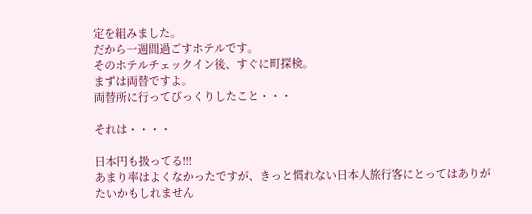定を組みました。
だから一週間過ごすホテルです。
そのホテルチェックイン後、すぐに町探検。
まずは両替ですよ。
両替所に行ってびっくりしたこと・・・

それは・・・・

日本円も扱ってる!!!
あまり率はよくなかったですが、きっと慣れない日本人旅行客にとってはありがたいかもしれません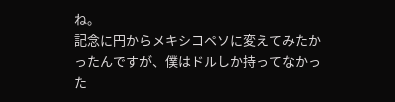ね。
記念に円からメキシコペソに変えてみたかったんですが、僕はドルしか持ってなかった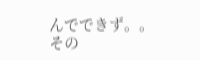んでできず。。
その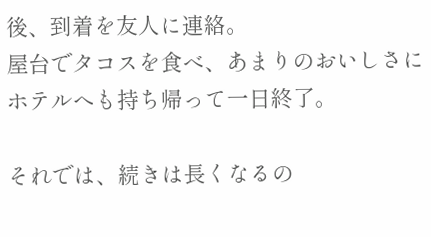後、到着を友人に連絡。
屋台でタコスを食べ、あまりのおいしさにホテルへも持ち帰って一日終了。

それでは、続きは長くなるの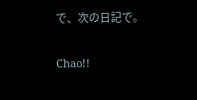で、次の日記で。

Chao!!